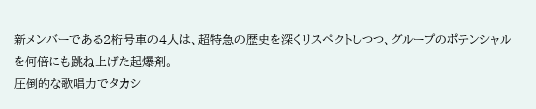新メンバーである2桁号車の4人は、超特急の歴史を深くリスペクトしつつ、グループのポテンシャルを何倍にも跳ね上げた起爆剤。
圧倒的な歌唱力でタカシ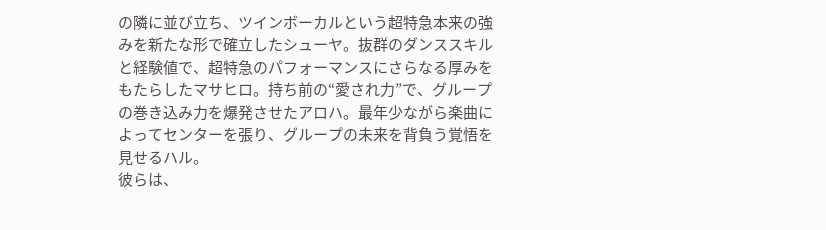の隣に並び立ち、ツインボーカルという超特急本来の強みを新たな形で確立したシューヤ。抜群のダンススキルと経験値で、超特急のパフォーマンスにさらなる厚みをもたらしたマサヒロ。持ち前の“愛され力”で、グループの巻き込み力を爆発させたアロハ。最年少ながら楽曲によってセンターを張り、グループの未来を背負う覚悟を見せるハル。
彼らは、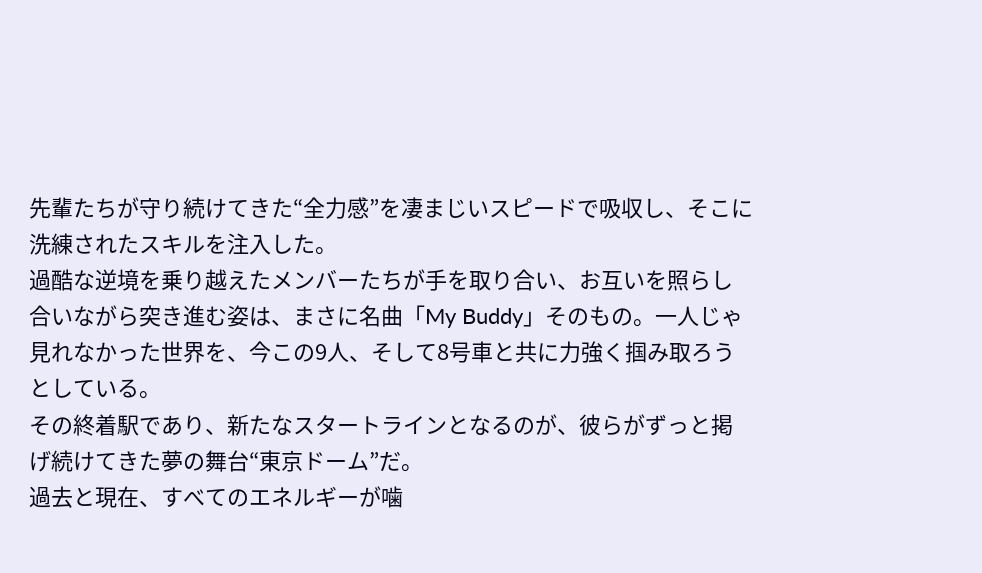先輩たちが守り続けてきた“全力感”を凄まじいスピードで吸収し、そこに洗練されたスキルを注入した。
過酷な逆境を乗り越えたメンバーたちが手を取り合い、お互いを照らし合いながら突き進む姿は、まさに名曲「My Buddy」そのもの。一人じゃ見れなかった世界を、今この9人、そして8号車と共に力強く掴み取ろうとしている。
その終着駅であり、新たなスタートラインとなるのが、彼らがずっと掲げ続けてきた夢の舞台“東京ドーム”だ。
過去と現在、すべてのエネルギーが噛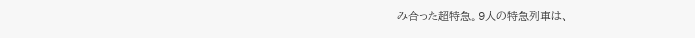み合った超特急。9人の特急列車は、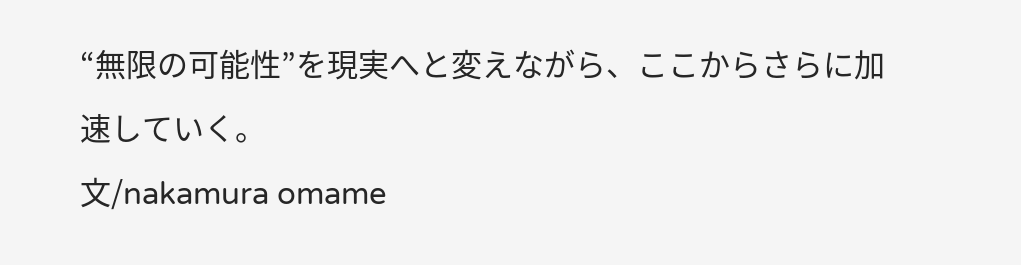“無限の可能性”を現実へと変えながら、ここからさらに加速していく。
文/nakamura omame